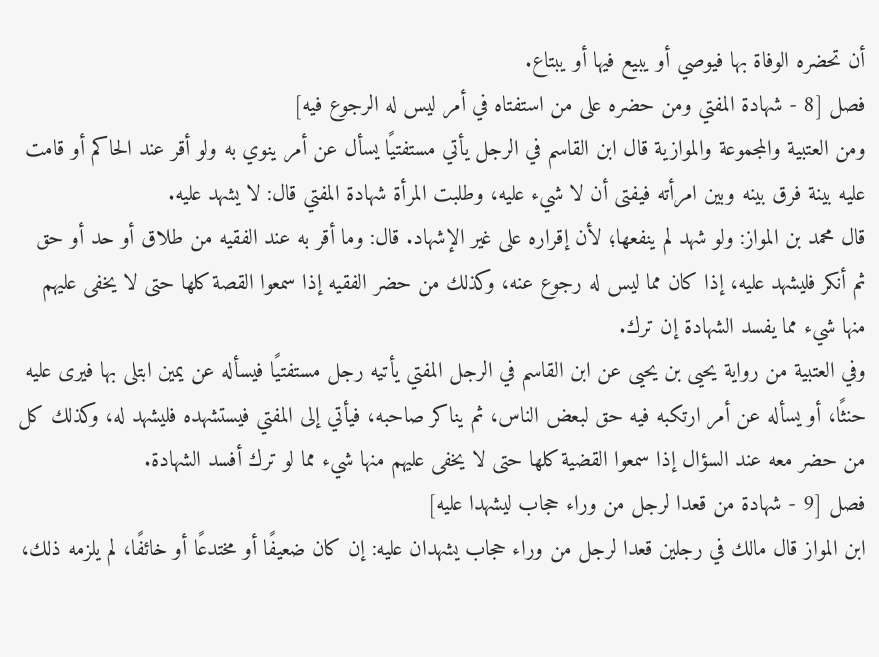أن تحضره الوفاة بها فيوصي أو يبيع فيها أو يبتاع.
فصل [8 - شهادة المفتي ومن حضره على من استفتاه في أمر ليس له الرجوع فيه]
ومن العتبية والمجموعة والموازية قال ابن القاسم في الرجل يأتي مستفتيًا يسأل عن أمر ينوي به ولو أقر عند الحاكم أو قامت عليه بينة فرق بينه وبين امرأته فيفتى أن لا شيء عليه، وطلبت المرأة شهادة المفتي قال: لا يشهد عليه.
قال محمد بن المواز: ولو شهد لم ينفعها؛ لأن إقراره على غير الإشهاد. قال: وما أقر به عند الفقيه من طلاق أو حد أو حق ثم أنكر فليشهد عليه، إذا كان مما ليس له رجوع عنه، وكذلك من حضر الفقيه إذا سمعوا القصة كلها حتى لا يخفى عليهم منها شيء مما يفسد الشهادة إن ترك.
وفي العتبية من رواية يحيى بن يحيى عن ابن القاسم في الرجل المفتي يأتيه رجل مستفتيًا فيسأله عن يمين ابتلى بها فيرى عليه حنثًا، أو يسأله عن أمر ارتكبه فيه حق لبعض الناس، ثم يناكر صاحبه، فيأتي إلى المفتي فيستشهده فليشهد له، وكذلك كل من حضر معه عند السؤال إذا سمعوا القضية كلها حتى لا يخفى عليهم منها شيء مما لو ترك أفسد الشهادة.
فصل [9 - شهادة من قعدا لرجل من وراء حجاب ليشهدا عليه]
ابن المواز قال مالك في رجلين قعدا لرجل من وراء حجاب يشهدان عليه: إن كان ضعيفًا أو مختدعًا أو خائفًا، لم يلزمه ذلك،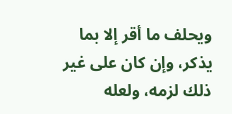ويحلف ما أقر إلا بما يذكر، وإن كان على غير ذلك لزمه، ولعله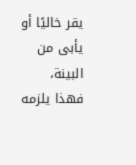يقر خاليًا أو يأبى من البينة، فهذا يلزمه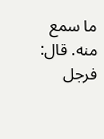ما سمع منه. قال: فرجل